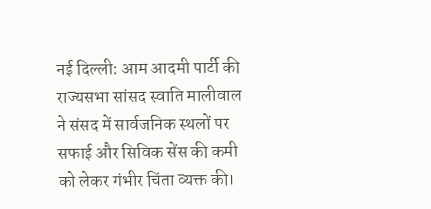नई दिल्ली: आम आदमी पार्टी की राज्यसभा सांसद स्वाति मालीवाल ने संसद में सार्वजनिक स्थलों पर सफाई और सिविक सेंस की कमी को लेकर गंभीर चिंता व्यक्त की।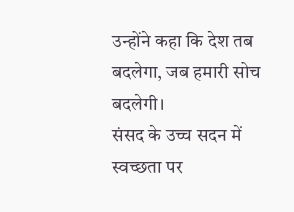उन्होंने कहा कि देश तब बदलेगा, जब हमारी सोच बदलेगी।
संसद के उच्च सदन में स्वच्छता पर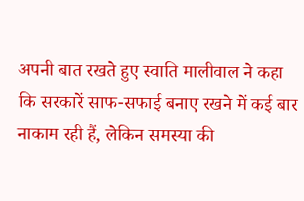अपनी बात रखते हुए स्वाति मालीवाल ने कहा कि सरकारें साफ-सफाई बनाए रखने में कई बार नाकाम रही हैं, लेकिन समस्या की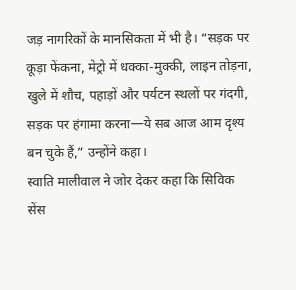जड़ नागरिकों के मानसिकता में भी है। “सड़क पर कूड़ा फेंकना, मेट्रो में धक्का-मुक्की, लाइन तोड़ना, खुले में शौच, पहाड़ों और पर्यटन स्थलों पर गंदगी, सड़क पर हंगामा करना—ये सब आज आम दृश्य बन चुके हैं,” उन्होंने कहा।
स्वाति मालीवाल ने जोर देकर कहा कि सिविक सेंस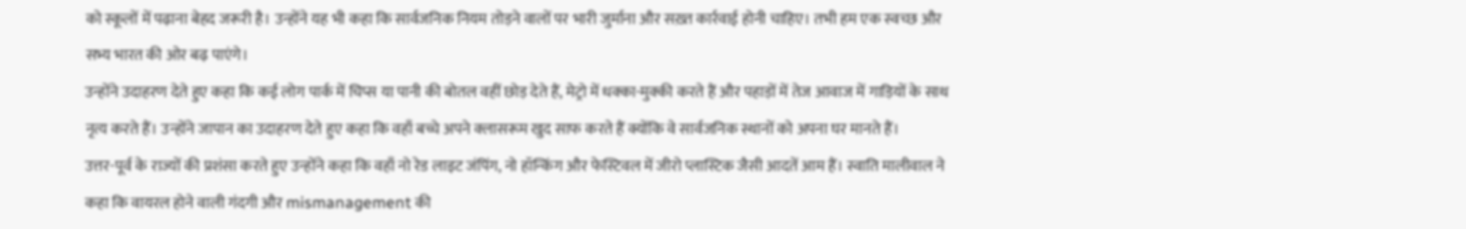को स्कूलों में पढ़ाना बेहद जरूरी है। उन्होंने यह भी कहा कि सार्वजनिक नियम तोड़ने वालों पर भारी जुर्माना और सख़्त कार्रवाई होनी चाहिए। तभी हम एक स्वच्छ और सभ्य भारत की ओर बढ़ पाएंगे।
उन्होंने उदाहरण देते हुए कहा कि कई लोग पार्क में चिप्स या पानी की बोतल वहीं छोड़ देते हैं, मेट्रो में धक्का-मुक्की करते हैं और पहाड़ों में तेज आवाज में गाड़ियों के साथ नृत्य करते हैं। उन्होंने जापान का उदाहरण देते हुए कहा कि वहाँ बच्चे अपने क्लासरूम खुद साफ करते हैं क्योंकि वे सार्वजनिक स्थानों को अपना घर मानते हैं।
उत्तर-पूर्व के राज्यों की प्रशंसा करते हुए उन्होंने कहा कि वहाँ नो रेड लाइट जंपिंग, नो हॉन्किंग और फेस्टिवल में जीरो प्लास्टिक जैसी आदतें आम हैं। स्वाति मालीवाल ने कहा कि वायरल होने वाली गंदगी और mismanagement की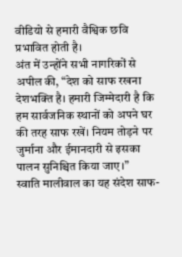वीडियो से हमारी वैश्विक छवि प्रभावित होती है।
अंत में उन्होंने सभी नागरिकों से अपील की, “देश को साफ रखना देशभक्ति है। हमारी जिम्मेदारी है कि हम सार्वजनिक स्थानों को अपने घर की तरह साफ रखें। नियम तोड़ने पर जुर्माना और ईमानदारी से इसका पालन सुनिश्चित किया जाए।”
स्वाति मालीवाल का यह संदेश साफ-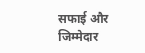सफाई और जिम्मेदार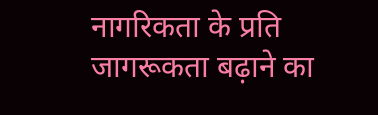नागरिकता के प्रति जागरूकता बढ़ाने का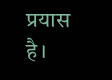प्रयास है।